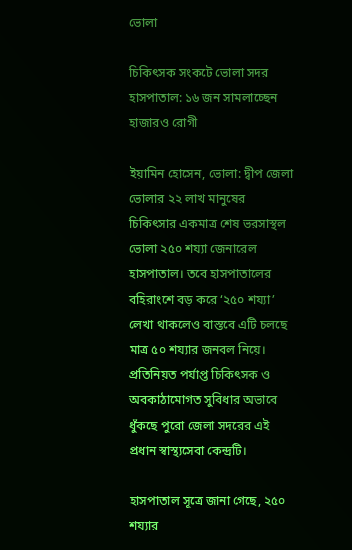ভোলা

চিকিৎসক সংকটে ভোলা সদর হাসপাতাল: ১৬ জন সামলাচ্ছেন হাজারও রোগী

ইয়ামিন হোসেন, ভোলা: দ্বীপ জেলা ভোলার ২২ লাখ মানুষের চিকিৎসার একমাত্র শেষ ভরসাস্থল ভোলা ২৫০ শয্যা জেনারেল হাসপাতাল। তবে হাসপাতালের বহিরাংশে বড় করে ‘২৫০ শয্যা’ লেখা থাকলেও বাস্তবে এটি চলছে মাত্র ৫০ শয্যার জনবল নিয়ে। প্রতিনিয়ত পর্যাপ্ত চিকিৎসক ও অবকাঠামোগত সুবিধার অভাবে ধুঁকছে পুরো জেলা সদরের এই প্রধান স্বাস্থ্যসেবা কেন্দ্রটি।

হাসপাতাল সূত্রে জানা গেছে, ২৫০ শয্যার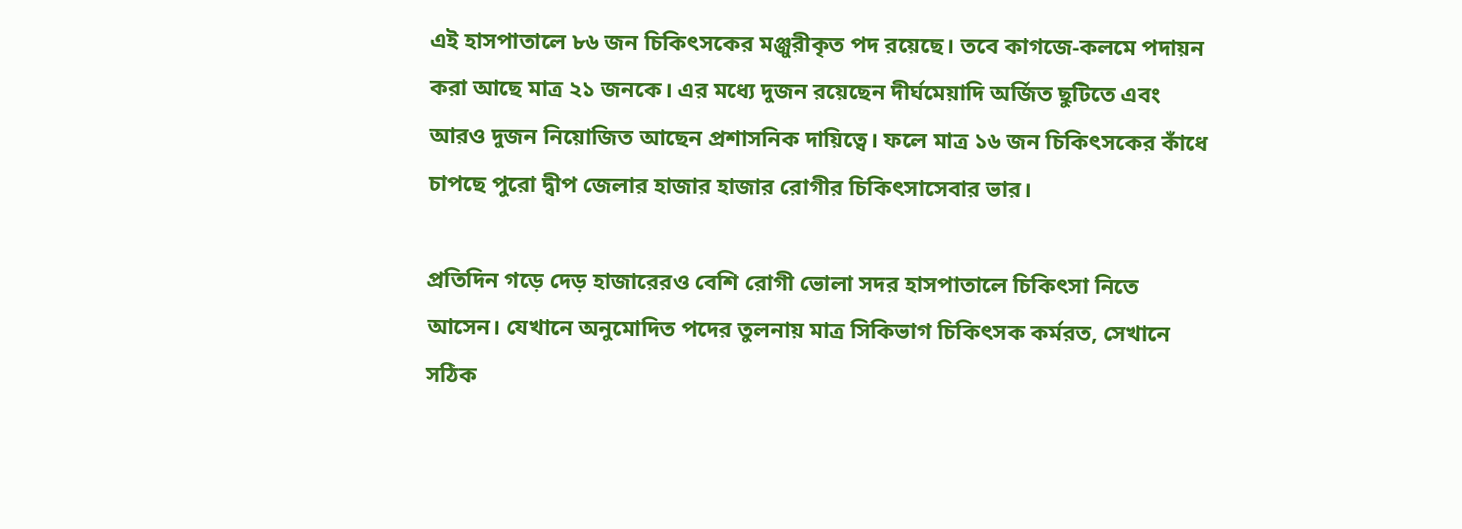এই হাসপাতালে ৮৬ জন চিকিৎসকের মঞ্জুরীকৃত পদ রয়েছে। তবে কাগজে-কলমে পদায়ন করা আছে মাত্র ২১ জনকে। এর মধ্যে দুজন রয়েছেন দীর্ঘমেয়াদি অর্জিত ছুটিতে এবং আরও দুজন নিয়োজিত আছেন প্রশাসনিক দায়িত্বে। ফলে মাত্র ১৬ জন চিকিৎসকের কাঁধে চাপছে পুরো দ্বীপ জেলার হাজার হাজার রোগীর চিকিৎসাসেবার ভার।

প্রতিদিন গড়ে দেড় হাজারেরও বেশি রোগী ভোলা সদর হাসপাতালে চিকিৎসা নিতে আসেন। যেখানে অনুমোদিত পদের তুলনায় মাত্র সিকিভাগ চিকিৎসক কর্মরত, সেখানে সঠিক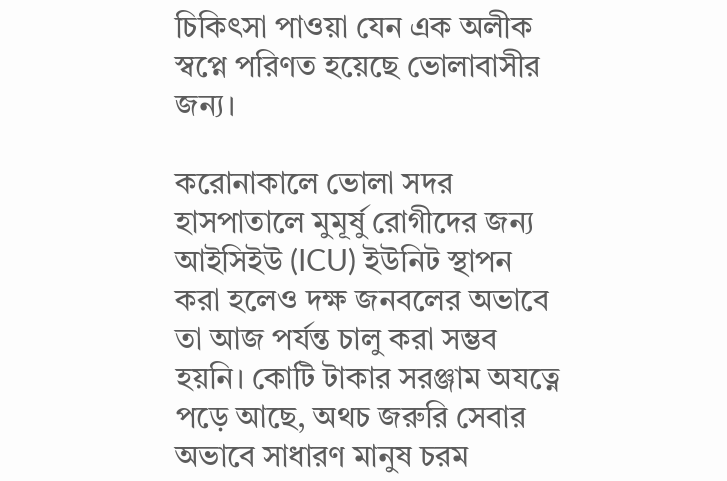চিকিৎসা পাওয়া যেন এক অলীক স্বপ্নে পরিণত হয়েছে ভোলাবাসীর জন্য।

করোনাকালে ভোলা সদর হাসপাতালে মুমূর্ষু রোগীদের জন্য আইসিইউ (ICU) ইউনিট স্থাপন করা হলেও দক্ষ জনবলের অভাবে তা আজ পর্যন্ত চালু করা সম্ভব হয়নি। কোটি টাকার সরঞ্জাম অযত্নে পড়ে আছে, অথচ জরুরি সেবার অভাবে সাধারণ মানুষ চরম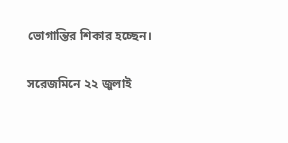ভোগান্তির শিকার হচ্ছেন।

সরেজমিনে ২২ জুলাই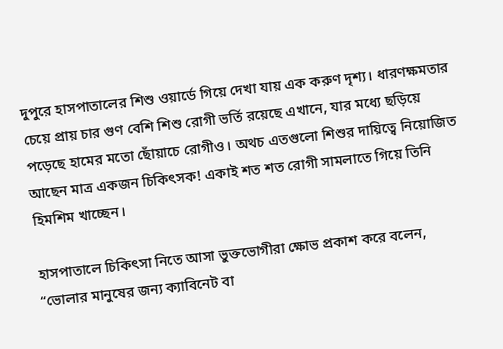দুপুরে হাসপাতালের শিশু ওয়ার্ডে গিয়ে দেখা যায় এক করুণ দৃশ্য। ধারণক্ষমতার চেয়ে প্রায় চার গুণ বেশি শিশু রোগী ভর্তি রয়েছে এখানে, যার মধ্যে ছড়িয়ে পড়েছে হামের মতো ছোঁয়াচে রোগীও। অথচ এতগুলো শিশুর দায়িত্বে নিয়োজিত আছেন মাত্র একজন চিকিৎসক! একাই শত শত রোগী সামলাতে গিয়ে তিনি হিমশিম খাচ্ছেন।

হাসপাতালে চিকিৎসা নিতে আসা ভুক্তভোগীরা ক্ষোভ প্রকাশ করে বলেন, “ভোলার মানুষের জন্য ক্যাবিনেট বা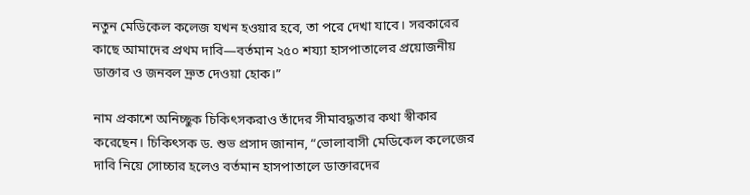নতুন মেডিকেল কলেজ যখন হওয়ার হবে, তা পরে দেখা যাবে। সরকারের কাছে আমাদের প্রথম দাবি—বর্তমান ২৫০ শয্যা হাসপাতালের প্রয়োজনীয় ডাক্তার ও জনবল দ্রুত দেওয়া হোক।”

নাম প্রকাশে অনিচ্ছুক চিকিৎসকরাও তাঁদের সীমাবদ্ধতার কথা স্বীকার করেছেন। চিকিৎসক ড. শুভ প্রসাদ জানান, “ভোলাবাসী মেডিকেল কলেজের দাবি নিয়ে সোচ্চার হলেও বর্তমান হাসপাতালে ডাক্তারদের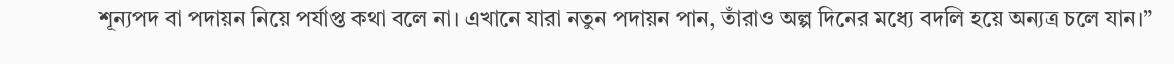শূন্যপদ বা পদায়ন নিয়ে পর্যাপ্ত কথা বলে না। এখানে যারা নতুন পদায়ন পান, তাঁরাও অল্প দিনের মধ্যে বদলি হয়ে অন্যত্র চলে যান।”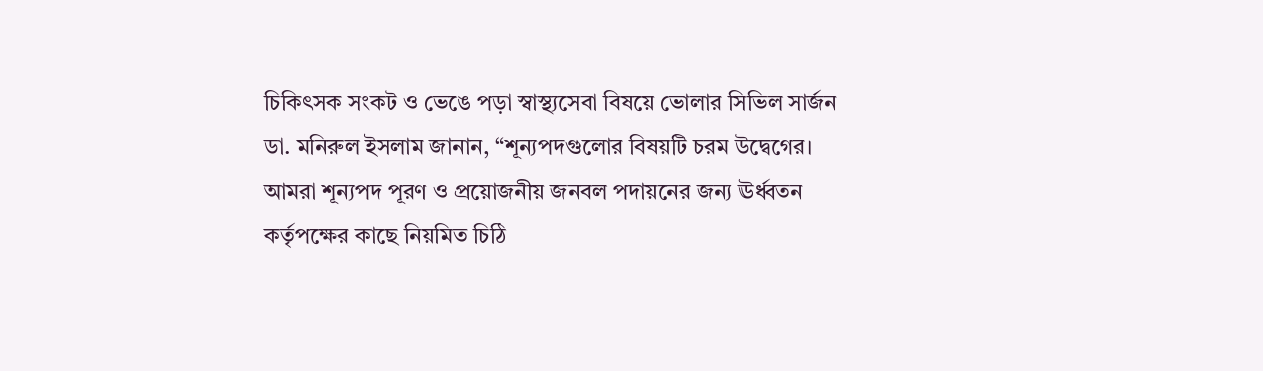চিকিৎসক সংকট ও ভেঙে পড়া স্বাস্থ্যসেবা বিষয়ে ভোলার সিভিল সার্জন ডা. মনিরুল ইসলাম জানান, “শূন্যপদগুলোর বিষয়টি চরম উদ্বেগের। আমরা শূন্যপদ পূরণ ও প্রয়োজনীয় জনবল পদায়নের জন্য ঊর্ধ্বতন কর্তৃপক্ষের কাছে নিয়মিত চিঠি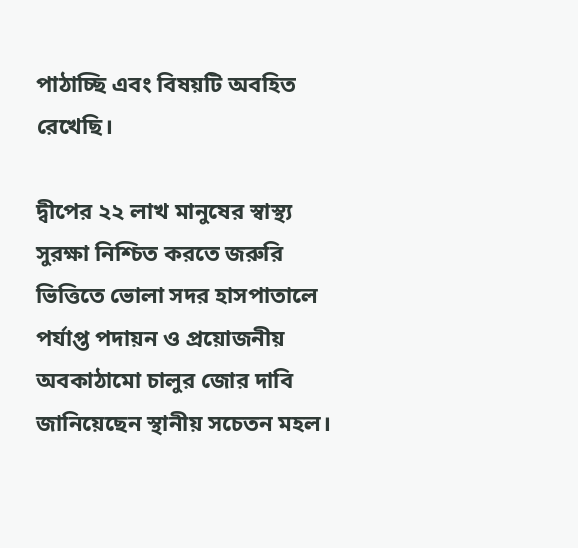পাঠাচ্ছি এবং বিষয়টি অবহিত রেখেছি।

দ্বীপের ২২ লাখ মানুষের স্বাস্থ্য সুরক্ষা নিশ্চিত করতে জরুরি ভিত্তিতে ভোলা সদর হাসপাতালে পর্যাপ্ত পদায়ন ও প্রয়োজনীয় অবকাঠামো চালুর জোর দাবি জানিয়েছেন স্থানীয় সচেতন মহল।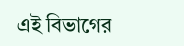এই বিভাগের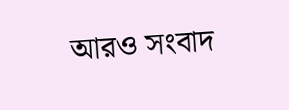আরও সংবাদ